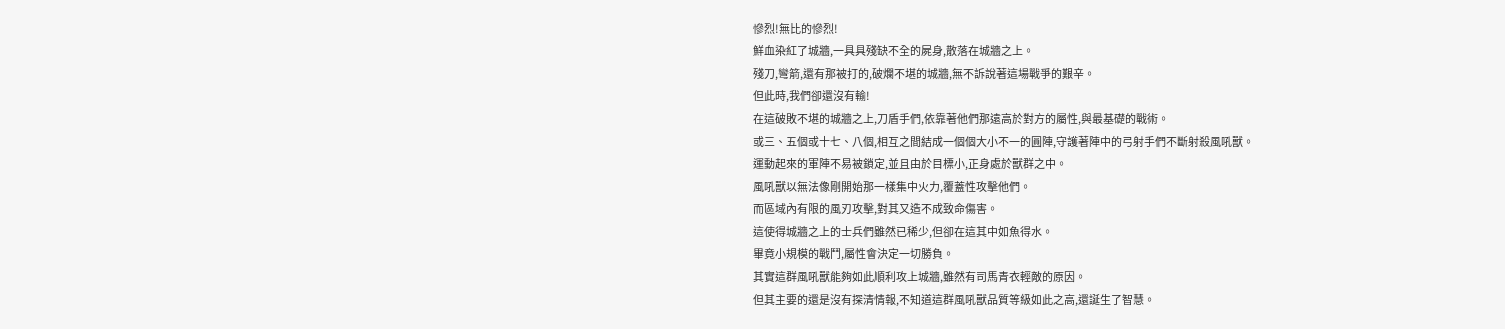慘烈!無比的慘烈!
鮮血染紅了城牆,一具具殘缺不全的屍身,散落在城牆之上。
殘刀,彎箭,還有那被打的,破爛不堪的城牆,無不訴說著這場戰爭的艱辛。
但此時,我們卻還沒有輸!
在這破敗不堪的城牆之上,刀盾手們,依靠著他們那遠高於對方的屬性,與最基礎的戰術。
或三、五個或十七、八個,相互之間結成一個個大小不一的圓陣,守護著陣中的弓射手們不斷射殺風吼獸。
運動起來的軍陣不易被鎖定,並且由於目標小,正身處於獸群之中。
風吼獸以無法像剛開始那一樣集中火力,覆蓋性攻擊他們。
而區域內有限的風刃攻擊,對其又造不成致命傷害。
這使得城牆之上的士兵們雖然已稀少,但卻在這其中如魚得水。
畢竟小規模的戰鬥,屬性會決定一切勝負。
其實這群風吼獸能夠如此順利攻上城牆,雖然有司馬青衣輕敵的原因。
但其主要的還是沒有探清情報,不知道這群風吼獸品質等級如此之高,還誕生了智慧。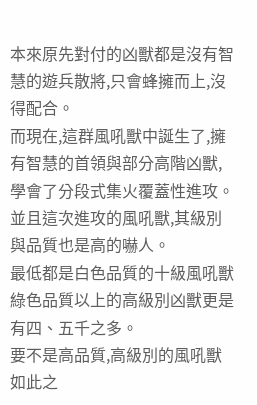本來原先對付的凶獸都是沒有智慧的遊兵散將,只會蜂擁而上,沒得配合。
而現在,這群風吼獸中誕生了,擁有智慧的首領與部分高階凶獸,學會了分段式集火覆蓋性進攻。
並且這次進攻的風吼獸,其級別與品質也是高的嚇人。
最低都是白色品質的十級風吼獸
綠色品質以上的高級別凶獸更是有四、五千之多。
要不是高品質,高級別的風吼獸如此之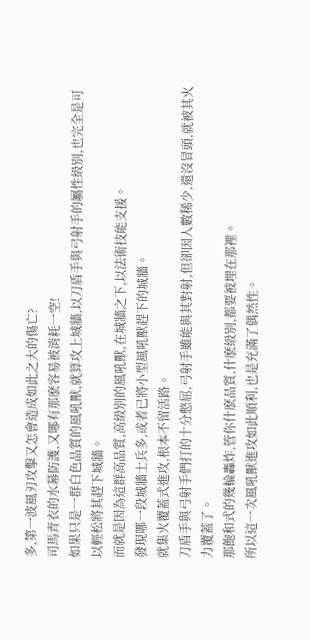多,第一波風刃攻擊又怎會造成如此之大的傷亡?
司馬青衣的水幕防護,又哪有那麽容易被消耗一空!
如果只是一群白色品質的風吼獸,就算攻上城牆,以刀盾手與弓射手的屬性級別,也完全是可以輕松將其趕下城牆。
而就是因為這群高品質,高級別的風吼獸,在城牆之下,以法術技能支援。
發現哪一段城牆士兵多,或者已將小型風吼獸趕下的城牆。
就集火覆蓋式進攻,根本不留活路。
刀盾手與弓射手們打的十分憋屈,弓射手雖能與其對射,但卻因人數稀少,還沒冒頭,就被其火力覆蓋了。
那飽和式的幾輪轟炸,管你什麽品質,什麽級別,都要被埋在那裡。
所以這一次風吼獸進攻如此順利,也是充滿了偶然性。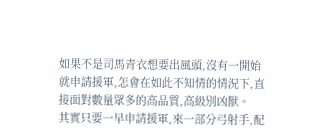如果不是司馬青衣想要出風頭,沒有一開始就申請援軍,怎會在如此不知情的情況下,直接面對數量眾多的高品質,高級別凶獸。
其實只要一早申請援軍,來一部分弓射手,配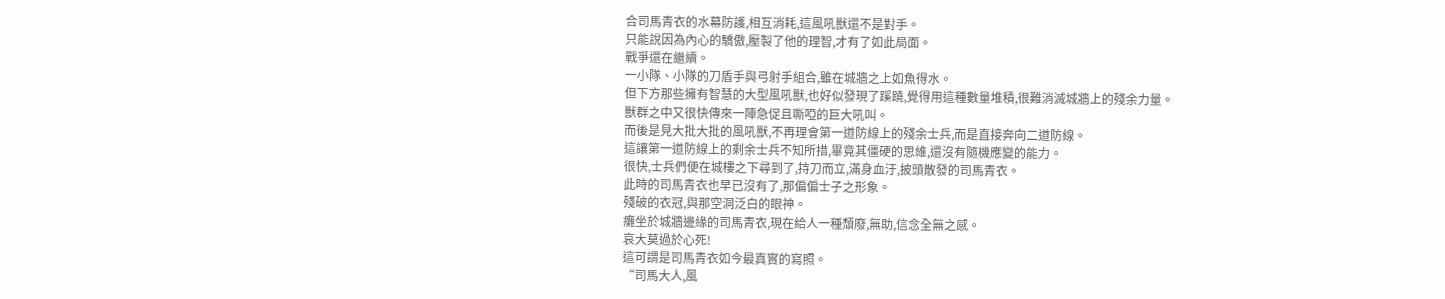合司馬青衣的水幕防護,相互消耗,這風吼獸還不是對手。
只能說因為內心的驕傲,壓製了他的理智,才有了如此局面。
戰爭還在繼續。
一小隊、小隊的刀盾手與弓射手組合,雖在城牆之上如魚得水。
但下方那些擁有智慧的大型風吼獸,也好似發現了蹊蹺,覺得用這種數量堆積,很難消滅城牆上的殘余力量。
獸群之中又很快傳來一陣急促且嘶啞的巨大吼叫。
而後是見大批大批的風吼獸,不再理會第一道防線上的殘余士兵,而是直接奔向二道防線。
這讓第一道防線上的剩余士兵不知所措,畢竟其僵硬的思維,還沒有隨機應變的能力。
很快,士兵們便在城樓之下尋到了,持刀而立,滿身血汙,披頭散發的司馬青衣。
此時的司馬青衣也早已沒有了,那偏偏士子之形象。
殘破的衣冠,與那空洞泛白的眼神。
癱坐於城牆邊緣的司馬青衣,現在給人一種頹廢,無助,信念全無之感。
哀大莫過於心死!
這可謂是司馬青衣如今最真實的寫照。
“司馬大人,風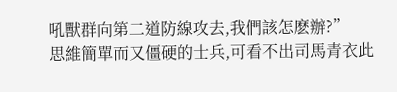吼獸群向第二道防線攻去,我們該怎麽辦?”
思維簡單而又僵硬的士兵,可看不出司馬青衣此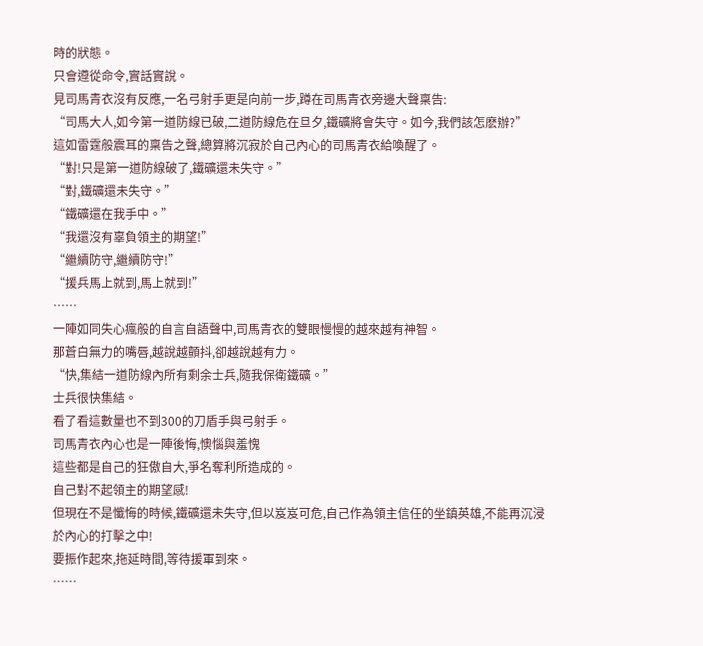時的狀態。
只會遵從命令,實話實說。
見司馬青衣沒有反應,一名弓射手更是向前一步,蹲在司馬青衣旁邊大聲稟告:
“司馬大人,如今第一道防線已破,二道防線危在旦夕,鐵礦將會失守。如今,我們該怎麽辦?”
這如雷霆般震耳的稟告之聲,總算將沉寂於自己內心的司馬青衣給喚醒了。
“對!只是第一道防線破了,鐵礦還未失守。”
“對,鐵礦還未失守。”
“鐵礦還在我手中。”
“我還沒有辜負領主的期望!”
“繼續防守,繼續防守!”
“援兵馬上就到,馬上就到!”
……
一陣如同失心瘋般的自言自語聲中,司馬青衣的雙眼慢慢的越來越有神智。
那蒼白無力的嘴唇,越說越顫抖,卻越說越有力。
“快,集結一道防線內所有剩余士兵,隨我保衛鐵礦。”
士兵很快集結。
看了看這數量也不到300的刀盾手與弓射手。
司馬青衣內心也是一陣後悔,懊惱與羞愧
這些都是自己的狂傲自大,爭名奪利所造成的。
自己對不起領主的期望感!
但現在不是懺悔的時候,鐵礦還未失守,但以岌岌可危,自己作為領主信任的坐鎮英雄,不能再沉浸於內心的打擊之中!
要振作起來,拖延時間,等待援軍到來。
……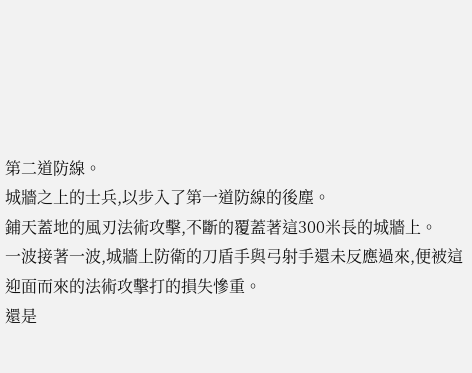第二道防線。
城牆之上的士兵,以步入了第一道防線的後塵。
鋪天蓋地的風刃法術攻擊,不斷的覆蓋著這300米長的城牆上。
一波接著一波,城牆上防衛的刀盾手與弓射手還未反應過來,便被這迎面而來的法術攻擊打的損失慘重。
還是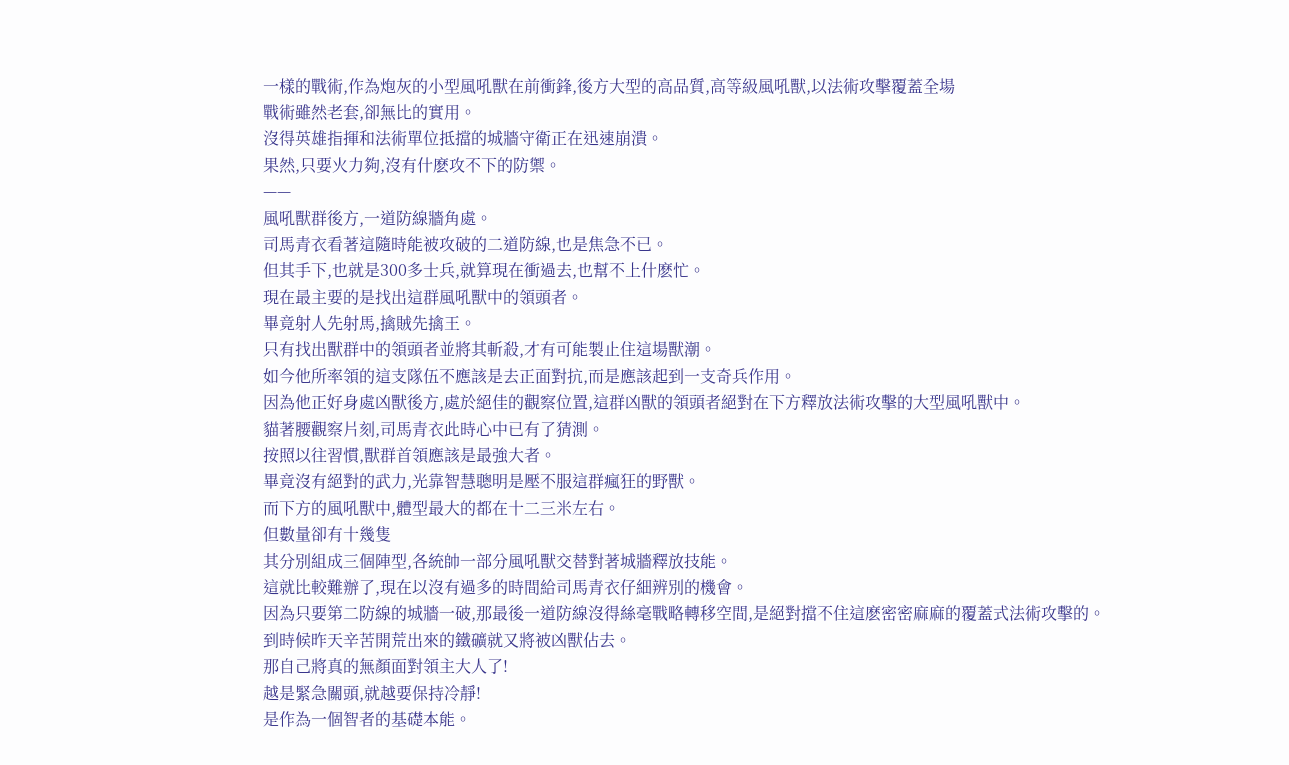一樣的戰術,作為炮灰的小型風吼獸在前衝鋒,後方大型的高品質,高等級風吼獸,以法術攻擊覆蓋全場
戰術雖然老套,卻無比的實用。
沒得英雄指揮和法術單位抵擋的城牆守衛正在迅速崩潰。
果然,只要火力夠,沒有什麽攻不下的防禦。
——
風吼獸群後方,一道防線牆角處。
司馬青衣看著這隨時能被攻破的二道防線,也是焦急不已。
但其手下,也就是300多士兵,就算現在衝過去,也幫不上什麽忙。
現在最主要的是找出這群風吼獸中的領頭者。
畢竟射人先射馬,擒賊先擒王。
只有找出獸群中的領頭者並將其斬殺,才有可能製止住這場獸潮。
如今他所率領的這支隊伍不應該是去正面對抗,而是應該起到一支奇兵作用。
因為他正好身處凶獸後方,處於絕佳的觀察位置,這群凶獸的領頭者絕對在下方釋放法術攻擊的大型風吼獸中。
貓著腰觀察片刻,司馬青衣此時心中已有了猜測。
按照以往習慣,獸群首領應該是最強大者。
畢竟沒有絕對的武力,光靠智慧聰明是壓不服這群瘋狂的野獸。
而下方的風吼獸中,體型最大的都在十二三米左右。
但數量卻有十幾隻
其分別組成三個陣型,各統帥一部分風吼獸交替對著城牆釋放技能。
這就比較難辦了,現在以沒有過多的時間給司馬青衣仔細辨別的機會。
因為只要第二防線的城牆一破,那最後一道防線沒得絲毫戰略轉移空間,是絕對擋不住這麽密密麻麻的覆蓋式法術攻擊的。
到時候昨天辛苦開荒出來的鐵礦就又將被凶獸佔去。
那自己將真的無顏面對領主大人了!
越是緊急關頭,就越要保持冷靜!
是作為一個智者的基礎本能。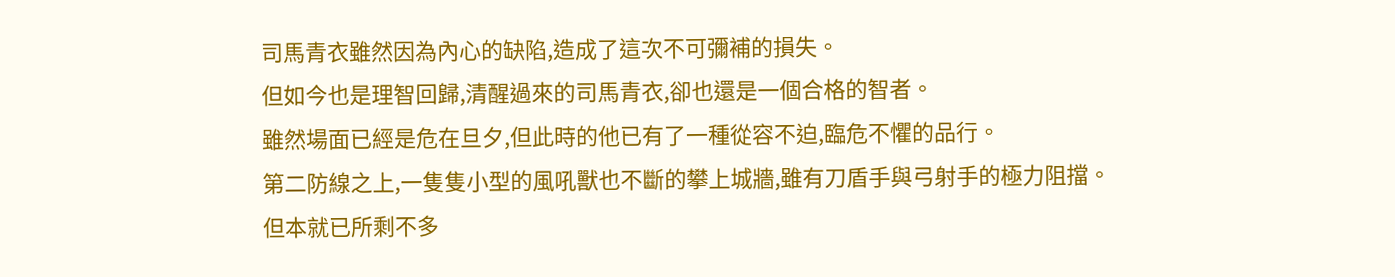司馬青衣雖然因為內心的缺陷,造成了這次不可彌補的損失。
但如今也是理智回歸,清醒過來的司馬青衣,卻也還是一個合格的智者。
雖然場面已經是危在旦夕,但此時的他已有了一種從容不迫,臨危不懼的品行。
第二防線之上,一隻隻小型的風吼獸也不斷的攀上城牆,雖有刀盾手與弓射手的極力阻擋。
但本就已所剩不多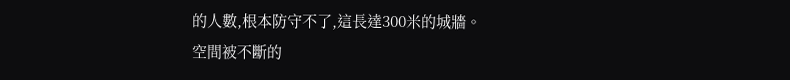的人數,根本防守不了,這長達300米的城牆。
空間被不斷的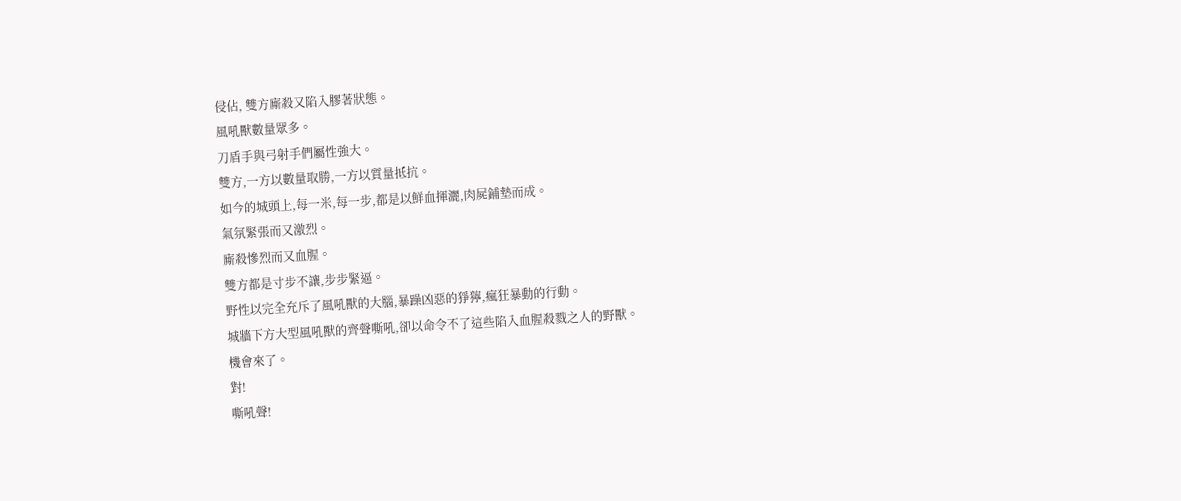侵佔, 雙方廝殺又陷入膠著狀態。
風吼獸數量眾多。
刀盾手與弓射手們屬性強大。
雙方,一方以數量取勝,一方以質量抵抗。
如今的城頭上,每一米,每一步,都是以鮮血揮灑,肉屍鋪墊而成。
氣氛緊張而又激烈。
廝殺慘烈而又血腥。
雙方都是寸步不讓,步步緊逼。
野性以完全充斥了風吼獸的大腦,暴躁凶惡的猙獰,瘋狂暴動的行動。
城牆下方大型風吼獸的齊聲嘶吼,卻以命令不了這些陷入血腥殺戮之人的野獸。
機會來了。
對!
嘶吼聲!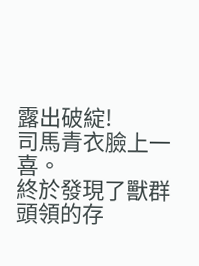露出破綻!
司馬青衣臉上一喜。
終於發現了獸群頭領的存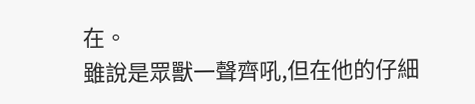在。
雖說是眾獸一聲齊吼,但在他的仔細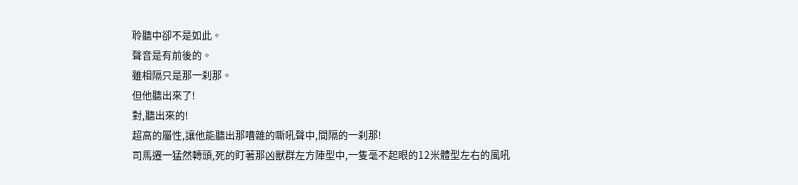聆聽中卻不是如此。
聲音是有前後的。
雖相隔只是那一刹那。
但他聽出來了!
對,聽出來的!
超高的屬性,讓他能聽出那嘈雜的嘶吼聲中,間隔的一刹那!
司馬遷一猛然轉頭,死的盯著那凶獸群左方陣型中,一隻毫不起眼的12米體型左右的風吼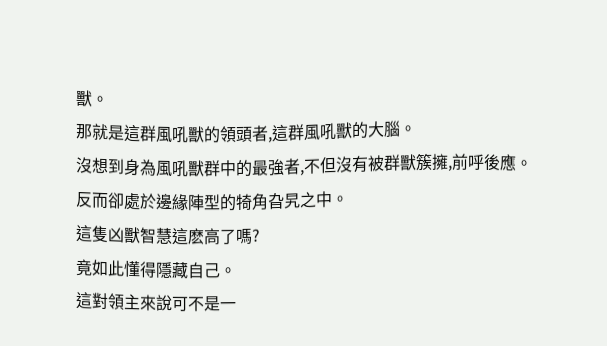獸。
那就是這群風吼獸的領頭者,這群風吼獸的大腦。
沒想到身為風吼獸群中的最強者,不但沒有被群獸簇擁,前呼後應。
反而卻處於邊緣陣型的犄角旮旯之中。
這隻凶獸智慧這麽高了嗎?
竟如此懂得隱藏自己。
這對領主來說可不是一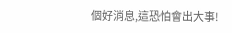個好消息,這恐怕會出大事!